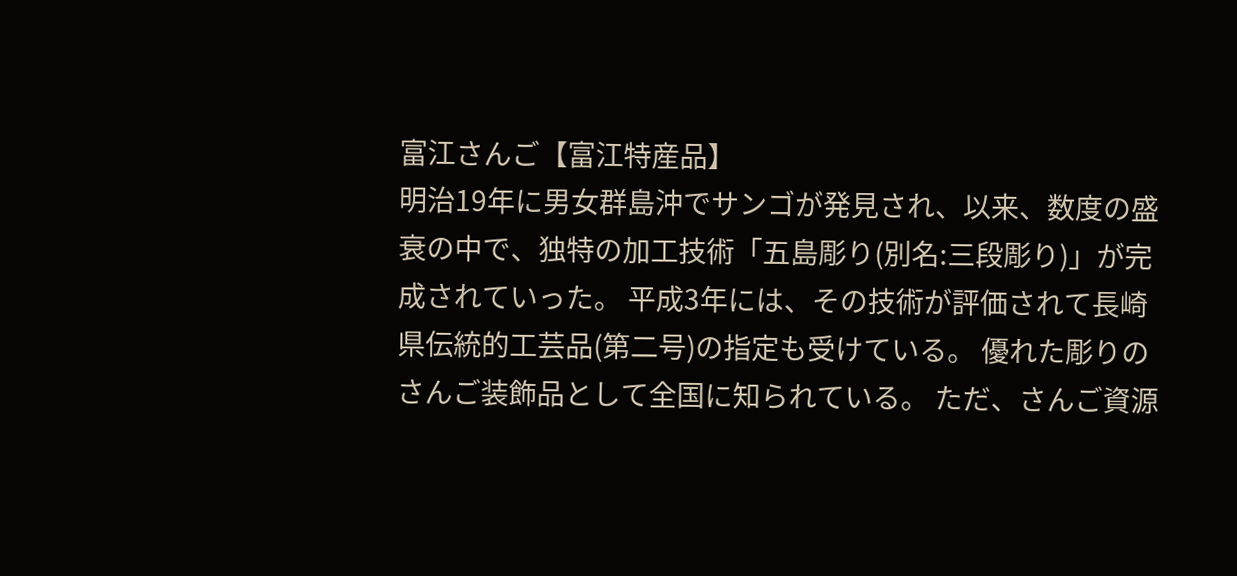富江さんご【富江特産品】
明治19年に男女群島沖でサンゴが発見され、以来、数度の盛衰の中で、独特の加工技術「五島彫り(別名:三段彫り)」が完成されていった。 平成3年には、その技術が評価されて長崎県伝統的工芸品(第二号)の指定も受けている。 優れた彫りのさんご装飾品として全国に知られている。 ただ、さんご資源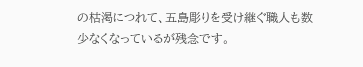の枯渇につれて、五島彫りを受け継ぐ職人も数少なくなっているが残念です。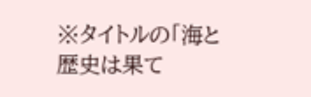※タイトルの「海と歴史は果て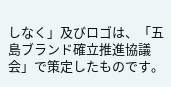しなく」及びロゴは、「五島ブランド確立推進協議会」で策定したものです。